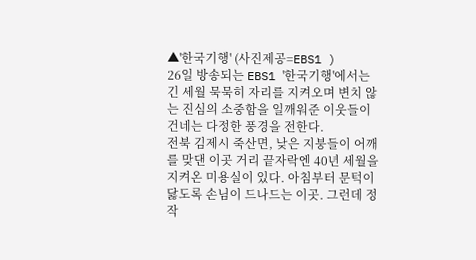▲'한국기행' (사진제공=EBS1 )
26일 방송되는 EBS1 '한국기행'에서는 긴 세월 묵묵히 자리를 지켜오며 변치 않는 진심의 소중함을 일깨워준 이웃들이 건네는 다정한 풍경을 전한다.
전북 김제시 죽산면, 낮은 지붕들이 어깨를 맞댄 이곳 거리 끝자락엔 40년 세월을 지켜온 미용실이 있다. 아침부터 문턱이 닳도록 손님이 드나드는 이곳. 그런데 정작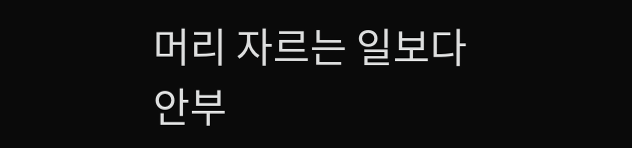머리 자르는 일보다 안부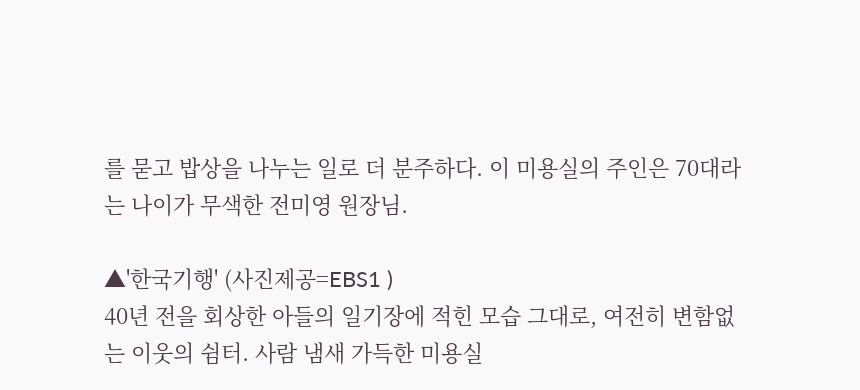를 묻고 밥상을 나누는 일로 더 분주하다. 이 미용실의 주인은 70대라는 나이가 무색한 전미영 원장님.

▲'한국기행' (사진제공=EBS1 )
40년 전을 회상한 아들의 일기장에 적힌 모습 그대로, 여전히 변함없는 이웃의 쉼터. 사람 냄새 가득한 미용실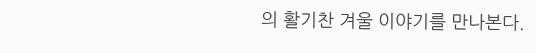의 활기찬 겨울 이야기를 만나본다.